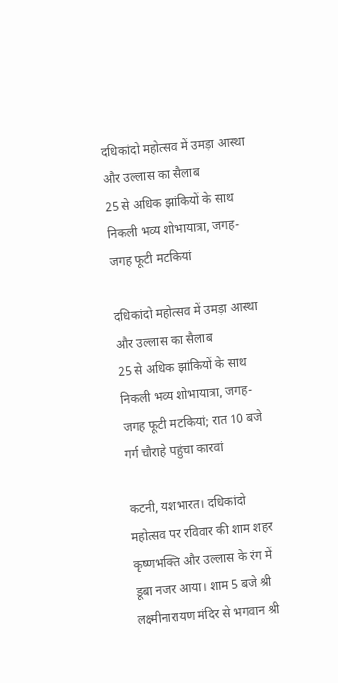दधिकांदो महोत्सव में उमड़ा आस्था और उल्लास का सैलाब
25 से अधिक झांकियों के साथ निकली भव्य शोभायात्रा, जगह-जगह फूटी मटकियां

दधिकांदो महोत्सव में उमड़ा आस्था और उल्लास का सैलाब
25 से अधिक झांकियों के साथ निकली भव्य शोभायात्रा, जगह-जगह फूटी मटकियां; रात 10 बजे गर्ग चौराहे पहुंचा कारवां

कटनी, यशभारत। दधिकांदो महोत्सव पर रविवार की शाम शहर कृष्णभक्ति और उल्लास के रंग में डूबा नजर आया। शाम 5 बजे श्री लक्ष्मीनारायण मंदिर से भगवान श्री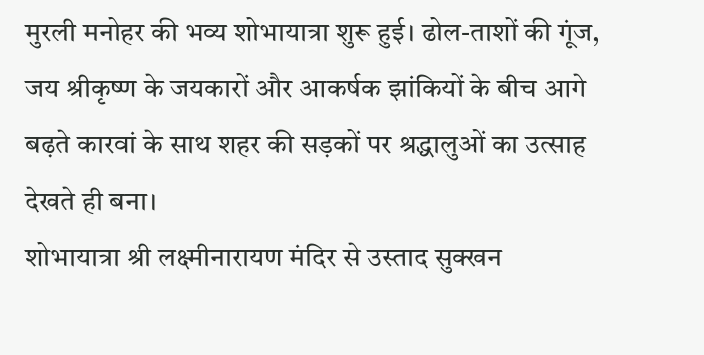मुरली मनोहर की भव्य शोभायात्रा शुरू हुई। ढोल-ताशों की गूंज, जय श्रीकृष्ण के जयकारों और आकर्षक झांकियों के बीच आगे बढ़ते कारवां के साथ शहर की सड़कों पर श्रद्धालुओं का उत्साह देखते ही बना।
शोभायात्रा श्री लक्ष्मीनारायण मंदिर से उस्ताद सुक्खन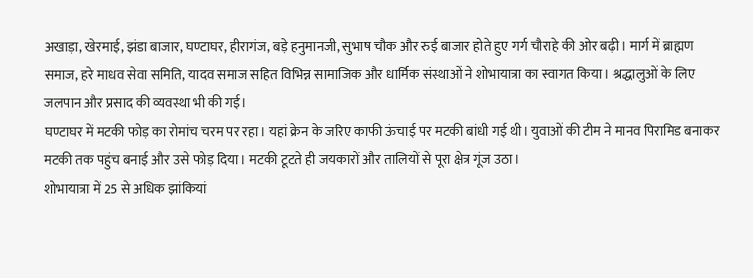अखाड़ा, खेरमाई, झंडा बाजार, घण्टाघर, हीरागंज, बड़े हनुमानजी, सुभाष चौक और रुई बाजार होते हुए गर्ग चौराहे की ओर बढ़ी। मार्ग में ब्राह्मण समाज, हरे माधव सेवा समिति, यादव समाज सहित विभिन्न सामाजिक और धार्मिक संस्थाओं ने शोभायात्रा का स्वागत किया। श्रद्धालुओं के लिए जलपान और प्रसाद की व्यवस्था भी की गई।
घण्टाघर में मटकी फोड़ का रोमांच चरम पर रहा। यहां क्रेन के जरिए काफी ऊंचाई पर मटकी बांधी गई थी। युवाओं की टीम ने मानव पिरामिड बनाकर मटकी तक पहुंच बनाई और उसे फोड़ दिया। मटकी टूटते ही जयकारों और तालियों से पूरा क्षेत्र गूंज उठा।
शोभायात्रा में 25 से अधिक झांकियां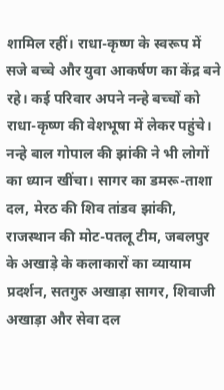शामिल रहीं। राधा-कृष्ण के स्वरूप में सजे बच्चे और युवा आकर्षण का केंद्र बने रहे। कई परिवार अपने नन्हे बच्चों को राधा-कृष्ण की वेशभूषा में लेकर पहुंचे। नन्हे बाल गोपाल की झांकी ने भी लोगों का ध्यान खींचा। सागर का डमरू-ताशा दल, मेरठ की शिव तांडव झांकी, राजस्थान की मोट-पतलू टीम, जबलपुर के अखाड़े के कलाकारों का व्यायाम प्रदर्शन, सतगुरु अखाड़ा सागर, शिवाजी अखाड़ा और सेवा दल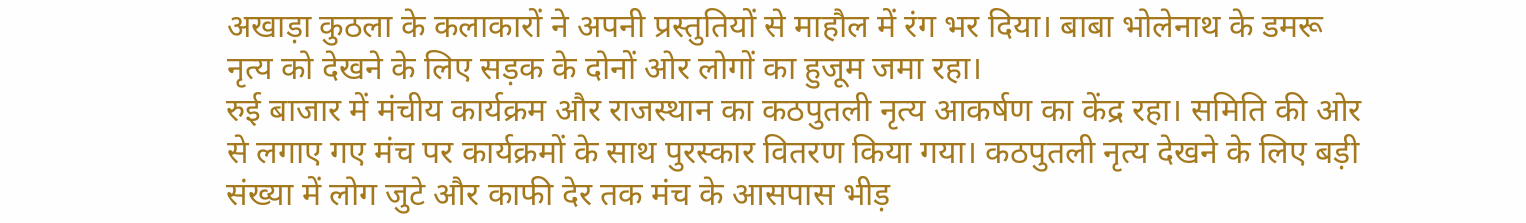अखाड़ा कुठला के कलाकारों ने अपनी प्रस्तुतियों से माहौल में रंग भर दिया। बाबा भोलेनाथ के डमरू नृत्य को देखने के लिए सड़क के दोनों ओर लोगों का हुजूम जमा रहा।
रुई बाजार में मंचीय कार्यक्रम और राजस्थान का कठपुतली नृत्य आकर्षण का केंद्र रहा। समिति की ओर से लगाए गए मंच पर कार्यक्रमों के साथ पुरस्कार वितरण किया गया। कठपुतली नृत्य देखने के लिए बड़ी संख्या में लोग जुटे और काफी देर तक मंच के आसपास भीड़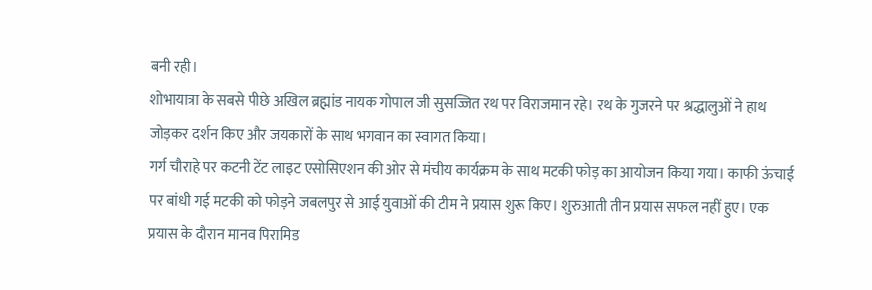बनी रही।
शोभायात्रा के सबसे पीछे अखिल ब्रह्मांड नायक गोपाल जी सुसज्जित रथ पर विराजमान रहे। रथ के गुजरने पर श्रद्धालुओं ने हाथ जोड़कर दर्शन किए और जयकारों के साथ भगवान का स्वागत किया।
गर्ग चौराहे पर कटनी टेंट लाइट एसोसिएशन की ओर से मंचीय कार्यक्रम के साथ मटकी फोड़ का आयोजन किया गया। काफी ऊंचाई पर बांधी गई मटकी को फोड़ने जबलपुर से आई युवाओं की टीम ने प्रयास शुरू किए। शुरुआती तीन प्रयास सफल नहीं हुए। एक प्रयास के दौरान मानव पिरामिड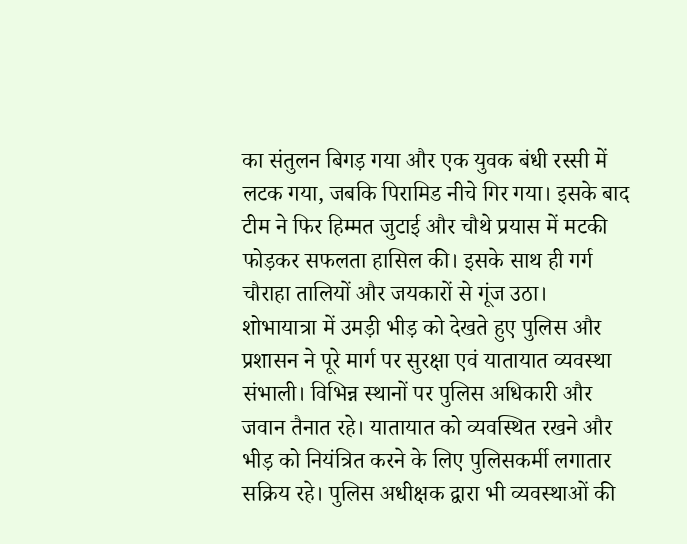का संतुलन बिगड़ गया और एक युवक बंधी रस्सी में लटक गया, जबकि पिरामिड नीचे गिर गया। इसके बाद टीम ने फिर हिम्मत जुटाई और चौथे प्रयास में मटकी फोड़कर सफलता हासिल की। इसके साथ ही गर्ग चौराहा तालियों और जयकारों से गूंज उठा।
शोभायात्रा में उमड़ी भीड़ को देखते हुए पुलिस और प्रशासन ने पूरे मार्ग पर सुरक्षा एवं यातायात व्यवस्था संभाली। विभिन्न स्थानों पर पुलिस अधिकारी और जवान तैनात रहे। यातायात को व्यवस्थित रखने और भीड़ को नियंत्रित करने के लिए पुलिसकर्मी लगातार सक्रिय रहे। पुलिस अधीक्षक द्वारा भी व्यवस्थाओं की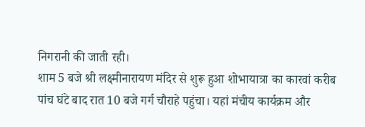निगरानी की जाती रही।
शाम 5 बजे श्री लक्ष्मीनारायण मंदिर से शुरू हुआ शोभायात्रा का कारवां करीब पांच घंटे बाद रात 10 बजे गर्ग चौराहे पहुंचा। यहां मंचीय कार्यक्रम और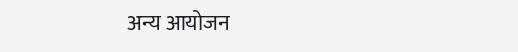अन्य आयोजन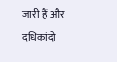जारी हैं और दधिकांदो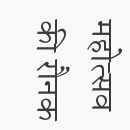महोत्सव की रौनक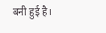बनी हुई है।